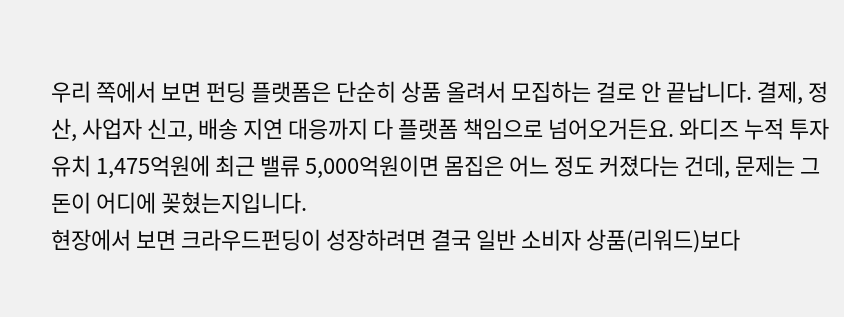우리 쪽에서 보면 펀딩 플랫폼은 단순히 상품 올려서 모집하는 걸로 안 끝납니다. 결제, 정산, 사업자 신고, 배송 지연 대응까지 다 플랫폼 책임으로 넘어오거든요. 와디즈 누적 투자유치 1,475억원에 최근 밸류 5,000억원이면 몸집은 어느 정도 커졌다는 건데, 문제는 그 돈이 어디에 꽂혔는지입니다.
현장에서 보면 크라우드펀딩이 성장하려면 결국 일반 소비자 상품(리워드)보다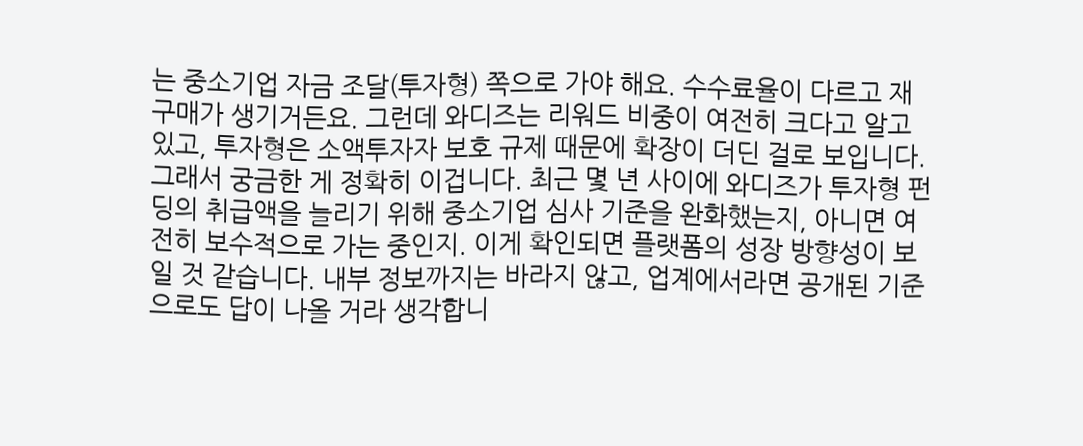는 중소기업 자금 조달(투자형) 쪽으로 가야 해요. 수수료율이 다르고 재구매가 생기거든요. 그런데 와디즈는 리워드 비중이 여전히 크다고 알고 있고, 투자형은 소액투자자 보호 규제 때문에 확장이 더딘 걸로 보입니다.
그래서 궁금한 게 정확히 이겁니다. 최근 몇 년 사이에 와디즈가 투자형 펀딩의 취급액을 늘리기 위해 중소기업 심사 기준을 완화했는지, 아니면 여전히 보수적으로 가는 중인지. 이게 확인되면 플랫폼의 성장 방향성이 보일 것 같습니다. 내부 정보까지는 바라지 않고, 업계에서라면 공개된 기준으로도 답이 나올 거라 생각합니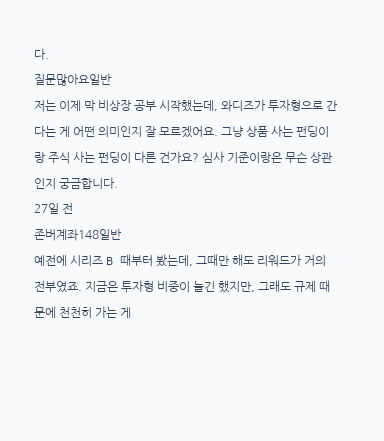다.
질문많아요일반
저는 이제 막 비상장 공부 시작했는데, 와디즈가 투자형으로 간다는 게 어떤 의미인지 잘 모르겠어요. 그냥 상품 사는 펀딩이랑 주식 사는 펀딩이 다른 건가요? 심사 기준이랑은 무슨 상관인지 궁금합니다.
27일 전
존버계좌148일반
예전에 시리즈 B 때부터 봤는데, 그때만 해도 리워드가 거의 전부였죠. 지금은 투자형 비중이 늘긴 했지만, 그래도 규제 때문에 천천히 가는 게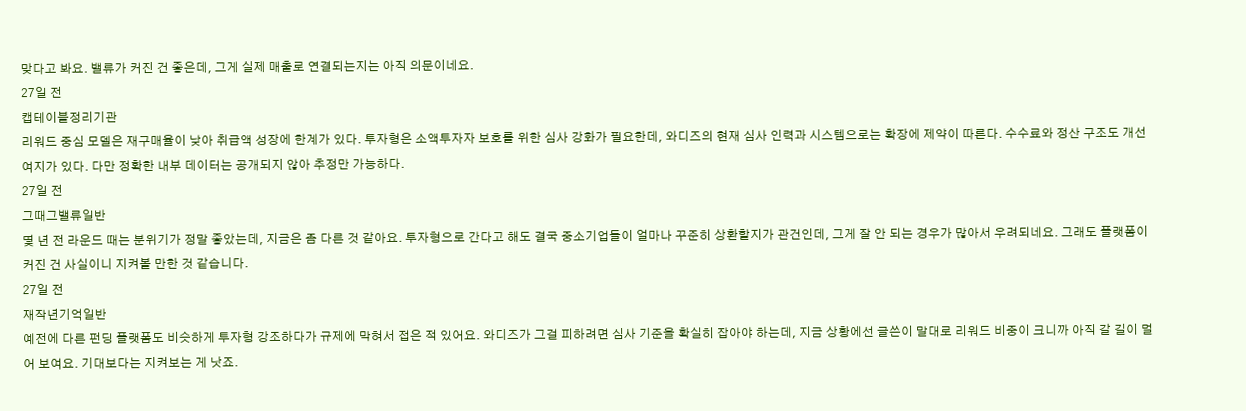맞다고 봐요. 밸류가 커진 건 좋은데, 그게 실제 매출로 연결되는지는 아직 의문이네요.
27일 전
캡테이블정리기관
리워드 중심 모델은 재구매율이 낮아 취급액 성장에 한계가 있다. 투자형은 소액투자자 보호를 위한 심사 강화가 필요한데, 와디즈의 현재 심사 인력과 시스템으로는 확장에 제약이 따른다. 수수료와 정산 구조도 개선 여지가 있다. 다만 정확한 내부 데이터는 공개되지 않아 추정만 가능하다.
27일 전
그때그밸류일반
몇 년 전 라운드 때는 분위기가 정말 좋았는데, 지금은 좀 다른 것 같아요. 투자형으로 간다고 해도 결국 중소기업들이 얼마나 꾸준히 상환할지가 관건인데, 그게 잘 안 되는 경우가 많아서 우려되네요. 그래도 플랫폼이 커진 건 사실이니 지켜볼 만한 것 같습니다.
27일 전
재작년기억일반
예전에 다른 펀딩 플랫폼도 비슷하게 투자형 강조하다가 규제에 막혀서 접은 적 있어요. 와디즈가 그걸 피하려면 심사 기준을 확실히 잡아야 하는데, 지금 상황에선 글쓴이 말대로 리워드 비중이 크니까 아직 갈 길이 멀어 보여요. 기대보다는 지켜보는 게 낫죠.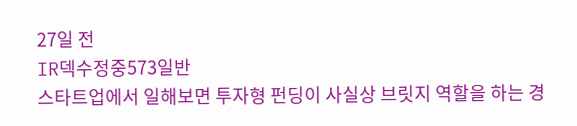27일 전
IR덱수정중573일반
스타트업에서 일해보면 투자형 펀딩이 사실상 브릿지 역할을 하는 경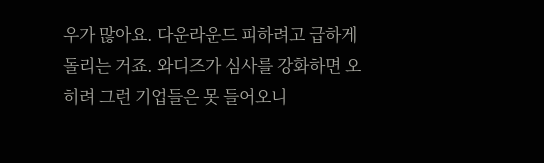우가 많아요. 다운라운드 피하려고 급하게 돌리는 거죠. 와디즈가 심사를 강화하면 오히려 그런 기업들은 못 들어오니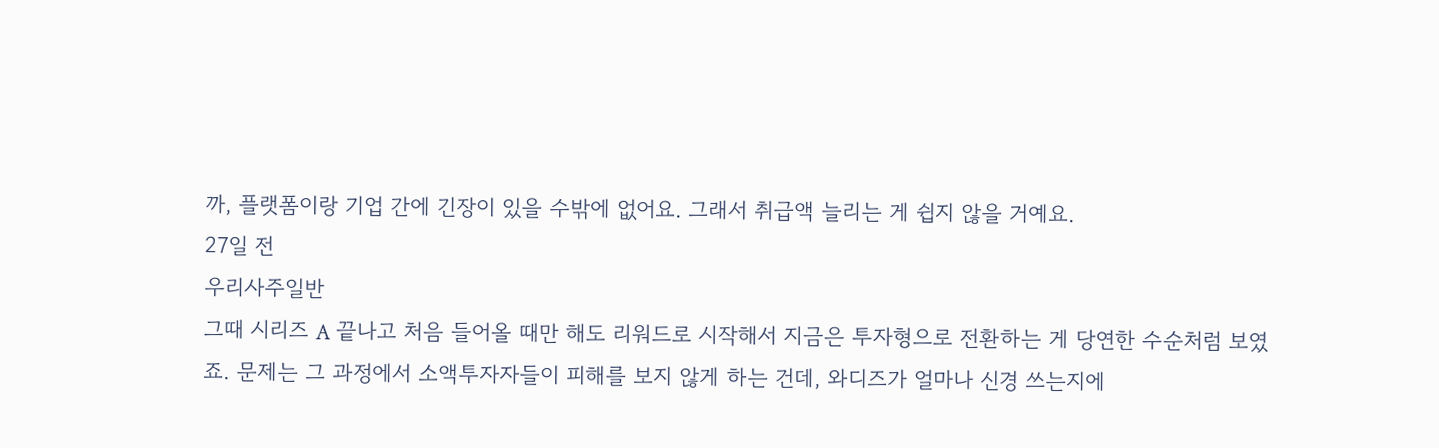까, 플랫폼이랑 기업 간에 긴장이 있을 수밖에 없어요. 그래서 취급액 늘리는 게 쉽지 않을 거예요.
27일 전
우리사주일반
그때 시리즈 A 끝나고 처음 들어올 때만 해도 리워드로 시작해서 지금은 투자형으로 전환하는 게 당연한 수순처럼 보였죠. 문제는 그 과정에서 소액투자자들이 피해를 보지 않게 하는 건데, 와디즈가 얼마나 신경 쓰는지에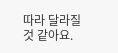따라 달라질 것 같아요.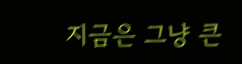지금은 그냥 큰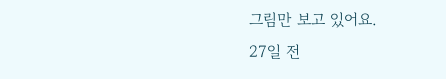그림만 보고 있어요.
27일 전